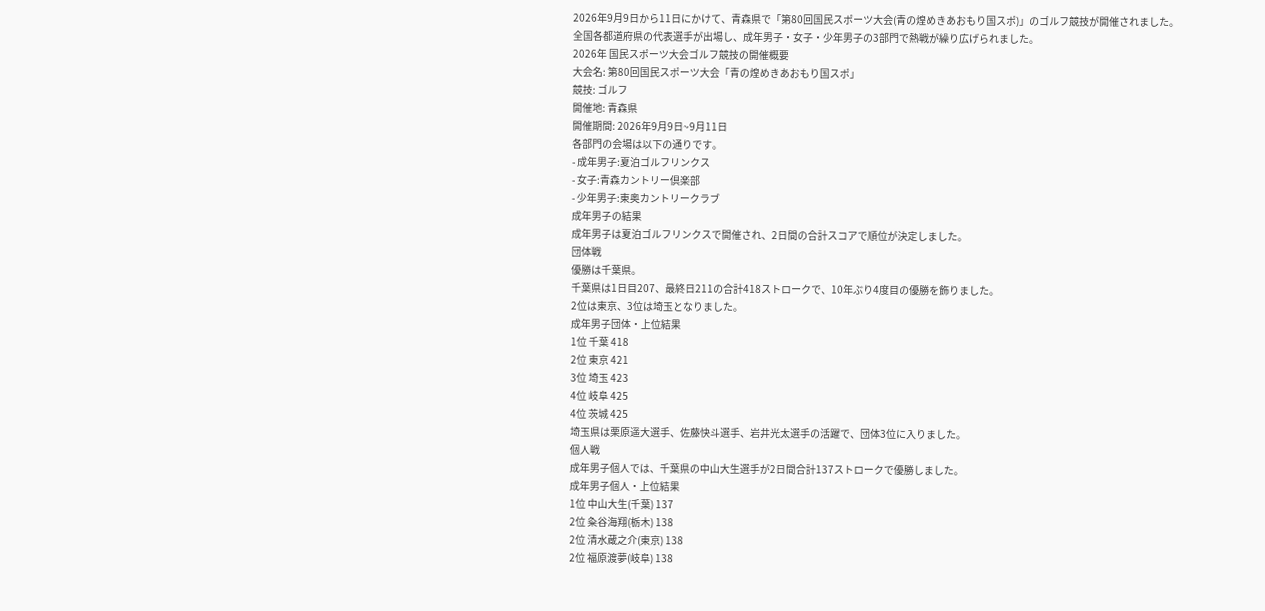2026年9月9日から11日にかけて、青森県で「第80回国民スポーツ大会(青の煌めきあおもり国スポ)」のゴルフ競技が開催されました。
全国各都道府県の代表選手が出場し、成年男子・女子・少年男子の3部門で熱戦が繰り広げられました。
2026年 国民スポーツ大会ゴルフ競技の開催概要
大会名: 第80回国民スポーツ大会「青の煌めきあおもり国スポ」
競技: ゴルフ
開催地: 青森県
開催期間: 2026年9月9日~9月11日
各部門の会場は以下の通りです。
- 成年男子:夏泊ゴルフリンクス
- 女子:青森カントリー倶楽部
- 少年男子:東奥カントリークラブ
成年男子の結果
成年男子は夏泊ゴルフリンクスで開催され、2日間の合計スコアで順位が決定しました。
団体戦
優勝は千葉県。
千葉県は1日目207、最終日211の合計418ストロークで、10年ぶり4度目の優勝を飾りました。
2位は東京、3位は埼玉となりました。
成年男子団体・上位結果
1位 千葉 418
2位 東京 421
3位 埼玉 423
4位 岐阜 425
4位 茨城 425
埼玉県は栗原遥大選手、佐藤快斗選手、岩井光太選手の活躍で、団体3位に入りました。
個人戦
成年男子個人では、千葉県の中山大生選手が2日間合計137ストロークで優勝しました。
成年男子個人・上位結果
1位 中山大生(千葉) 137
2位 粂谷海翔(栃木) 138
2位 清水蔵之介(東京) 138
2位 福原渡夢(岐阜) 138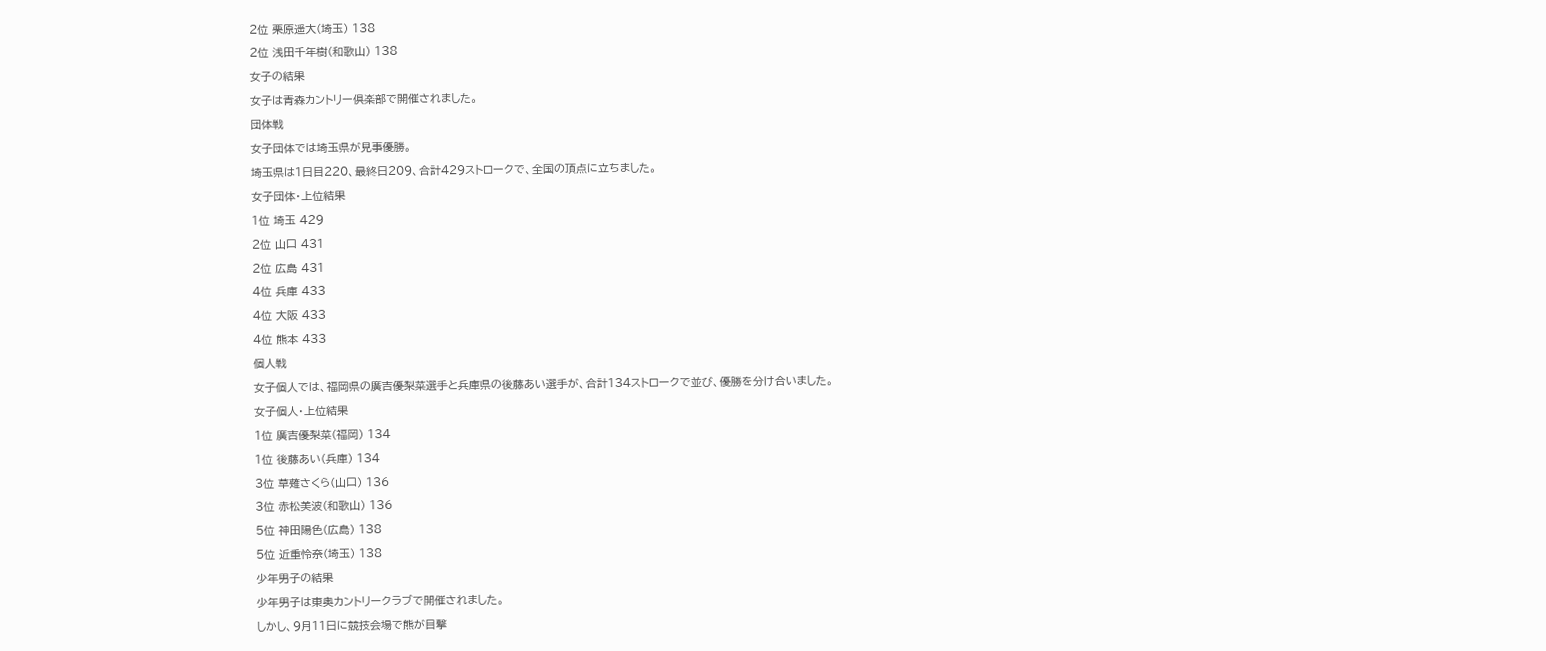2位 栗原遥大(埼玉) 138
2位 浅田千年樹(和歌山) 138
女子の結果
女子は青森カントリー倶楽部で開催されました。
団体戦
女子団体では埼玉県が見事優勝。
埼玉県は1日目220、最終日209、合計429ストロークで、全国の頂点に立ちました。
女子団体・上位結果
1位 埼玉 429
2位 山口 431
2位 広島 431
4位 兵庫 433
4位 大阪 433
4位 熊本 433
個人戦
女子個人では、福岡県の廣吉優梨菜選手と兵庫県の後藤あい選手が、合計134ストロークで並び、優勝を分け合いました。
女子個人・上位結果
1位 廣吉優梨菜(福岡) 134
1位 後藤あい(兵庫) 134
3位 草薙さくら(山口) 136
3位 赤松美波(和歌山) 136
5位 神田陽色(広島) 138
5位 近重怜奈(埼玉) 138
少年男子の結果
少年男子は東奥カントリークラブで開催されました。
しかし、9月11日に競技会場で熊が目撃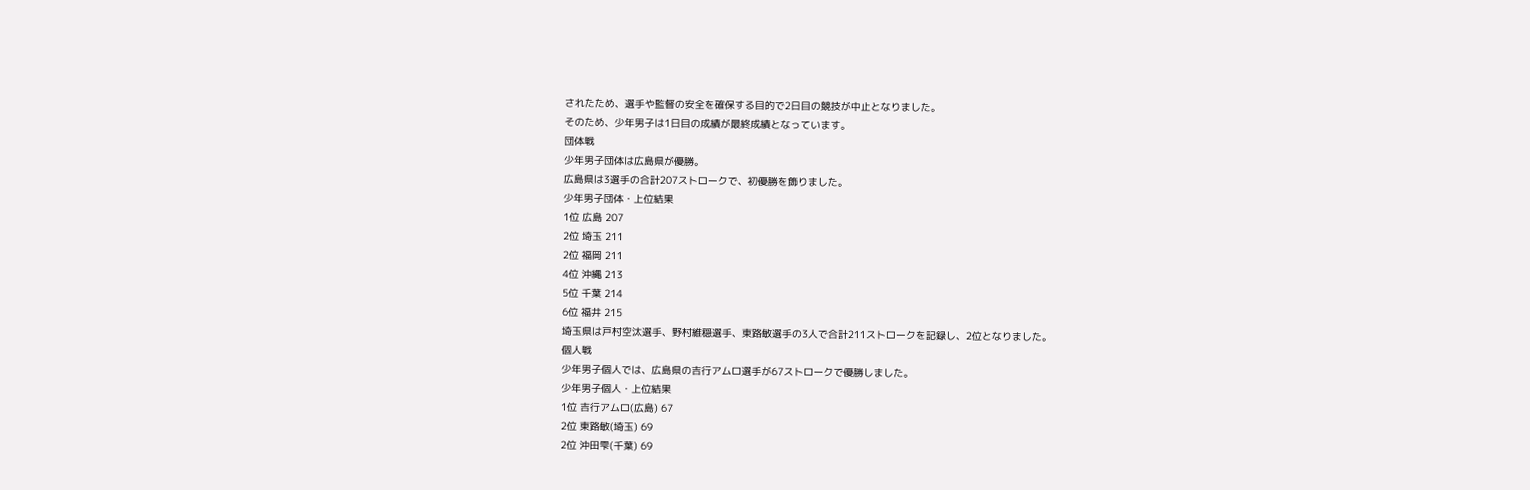されたため、選手や監督の安全を確保する目的で2日目の競技が中止となりました。
そのため、少年男子は1日目の成績が最終成績となっています。
団体戦
少年男子団体は広島県が優勝。
広島県は3選手の合計207ストロークで、初優勝を飾りました。
少年男子団体・上位結果
1位 広島 207
2位 埼玉 211
2位 福岡 211
4位 沖縄 213
5位 千葉 214
6位 福井 215
埼玉県は戸村空汰選手、野村維穏選手、東路敏選手の3人で合計211ストロークを記録し、2位となりました。
個人戦
少年男子個人では、広島県の吉行アムロ選手が67ストロークで優勝しました。
少年男子個人・上位結果
1位 吉行アムロ(広島) 67
2位 東路敏(埼玉) 69
2位 沖田雫(千葉) 69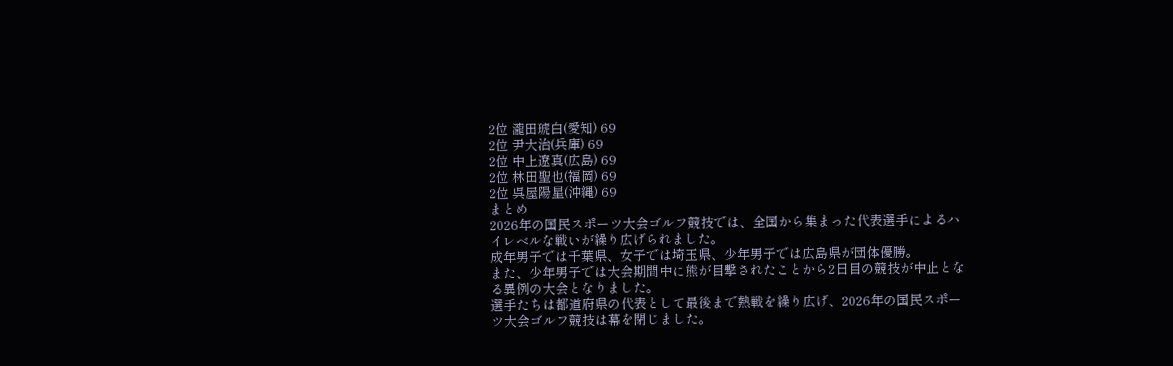2位 瀧田琥白(愛知) 69
2位 尹大治(兵庫) 69
2位 中上遼真(広島) 69
2位 林田聖也(福岡) 69
2位 呉屋陽星(沖縄) 69
まとめ
2026年の国民スポーツ大会ゴルフ競技では、全国から集まった代表選手によるハイレベルな戦いが繰り広げられました。
成年男子では千葉県、女子では埼玉県、少年男子では広島県が団体優勝。
また、少年男子では大会期間中に熊が目撃されたことから2日目の競技が中止となる異例の大会となりました。
選手たちは都道府県の代表として最後まで熱戦を繰り広げ、2026年の国民スポーツ大会ゴルフ競技は幕を閉じました。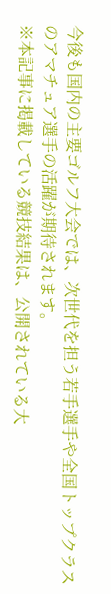今後も国内の主要ゴルフ大会では、次世代を担う若手選手や全国トップクラスのアマチュア選手の活躍が期待されます。
※本記事に掲載している競技結果は、公開されている大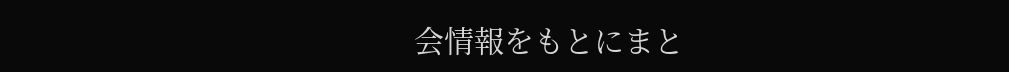会情報をもとにまと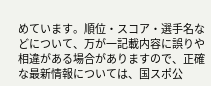めています。順位・スコア・選手名などについて、万が一記載内容に誤りや相違がある場合がありますので、正確な最新情報については、国スポ公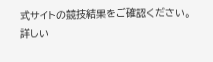式サイトの競技結果をご確認ください。
詳しい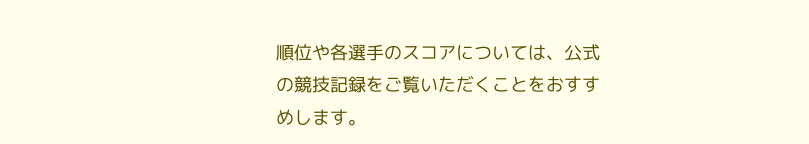順位や各選手のスコアについては、公式の競技記録をご覧いただくことをおすすめします。